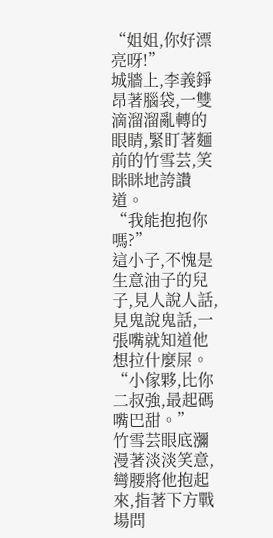“姐姐,你好漂亮呀!”
城牆上,李義錚昂著腦袋,一雙滴溜溜亂轉的眼睛,緊盯著麵前的竹雪芸,笑眯眯地誇讚道。
“我能抱抱你嗎?”
這小子,不愧是生意油子的兒子,見人說人話,見鬼說鬼話,一張嘴就知道他想拉什麼屎。
“小傢夥,比你二叔強,最起碼嘴巴甜。”
竹雪芸眼底瀰漫著淡淡笑意,彎腰將他抱起來,指著下方戰場問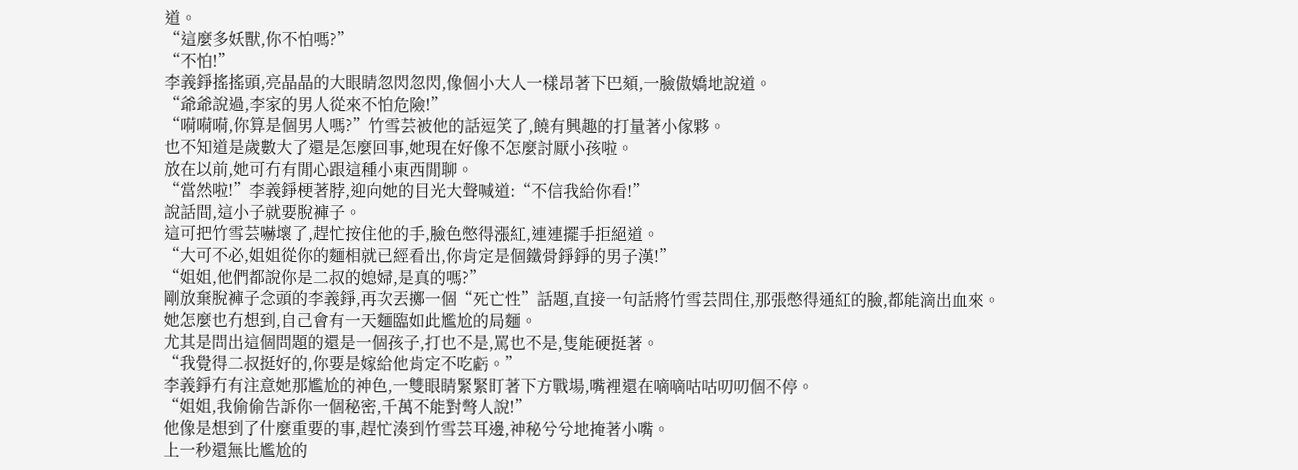道。
“這麼多妖獸,你不怕嗎?”
“不怕!”
李義錚搖搖頭,亮晶晶的大眼睛忽閃忽閃,像個小大人一樣昂著下巴頦,一臉傲嬌地說道。
“爺爺說過,李家的男人從來不怕危險!”
“嗬嗬嗬,你算是個男人嗎?”竹雪芸被他的話逗笑了,饒有興趣的打量著小傢夥。
也不知道是歲數大了還是怎麼回事,她現在好像不怎麼討厭小孩啦。
放在以前,她可冇有閒心跟這種小東西閒聊。
“當然啦!”李義錚梗著脖,迎向她的目光大聲喊道:“不信我給你看!”
說話間,這小子就要脫褲子。
這可把竹雪芸嚇壞了,趕忙按住他的手,臉色憋得漲紅,連連擺手拒絕道。
“大可不必,姐姐從你的麵相就已經看出,你肯定是個鐵骨錚錚的男子漢!”
“姐姐,他們都說你是二叔的媳婦,是真的嗎?”
剛放棄脫褲子念頭的李義錚,再次丟擲一個“死亡性”話題,直接一句話將竹雪芸問住,那張憋得通紅的臉,都能滴出血來。
她怎麼也冇想到,自己會有一天麵臨如此尷尬的局麵。
尤其是問出這個問題的還是一個孩子,打也不是,罵也不是,隻能硬挺著。
“我覺得二叔挺好的,你要是嫁給他肯定不吃虧。”
李義錚冇有注意她那尷尬的神色,一雙眼睛緊緊盯著下方戰場,嘴裡還在嘀嘀咕咕叨叨個不停。
“姐姐,我偷偷告訴你一個秘密,千萬不能對彆人說!”
他像是想到了什麼重要的事,趕忙湊到竹雪芸耳邊,神秘兮兮地掩著小嘴。
上一秒還無比尷尬的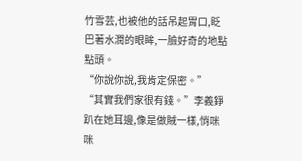竹雪芸,也被他的話吊起胃口,眨巴著水潤的眼眸,一臉好奇的地點點頭。
“你說你說,我肯定保密。”
“其實我們家很有錢。”李義錚趴在她耳邊,像是做賊一樣,悄咪咪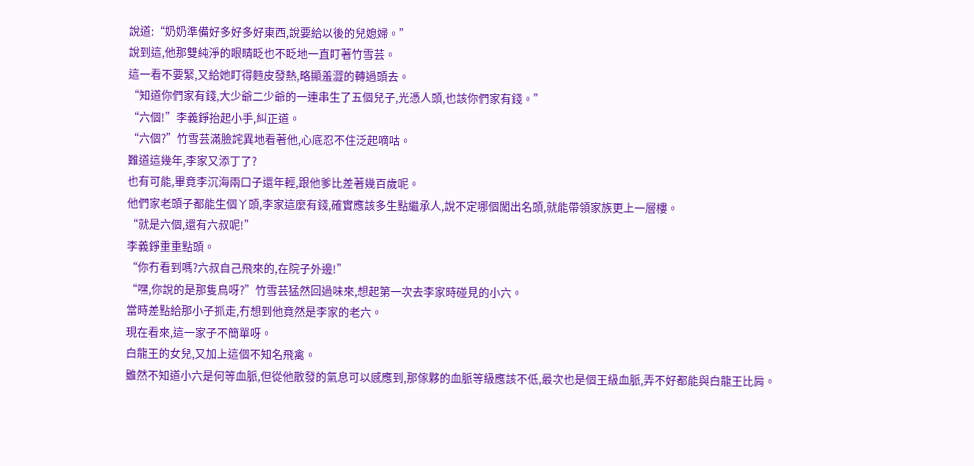說道:“奶奶準備好多好多好東西,說要給以後的兒媳婦。”
說到這,他那雙純淨的眼睛眨也不眨地一直盯著竹雪芸。
這一看不要緊,又給她盯得麪皮發熱,略顯羞澀的轉過頭去。
“知道你們家有錢,大少爺二少爺的一連串生了五個兒子,光憑人頭,也該你們家有錢。”
“六個!”李義錚抬起小手,糾正道。
“六個?”竹雪芸滿臉詫異地看著他,心底忍不住泛起嘀咕。
難道這幾年,李家又添丁了?
也有可能,畢竟李沉海兩口子還年輕,跟他爹比差著幾百歲呢。
他們家老頭子都能生個丫頭,李家這麼有錢,確實應該多生點繼承人,說不定哪個闖出名頭,就能帶領家族更上一層樓。
“就是六個,還有六叔呢!”
李義錚重重點頭。
“你冇看到嗎?六叔自己飛來的,在院子外邊!”
“嘿,你說的是那隻鳥呀?”竹雪芸猛然回過味來,想起第一次去李家時碰見的小六。
當時差點給那小子抓走,冇想到他竟然是李家的老六。
現在看來,這一家子不簡單呀。
白龍王的女兒,又加上這個不知名飛禽。
雖然不知道小六是何等血脈,但從他散發的氣息可以感應到,那傢夥的血脈等級應該不低,最次也是個王級血脈,弄不好都能與白龍王比肩。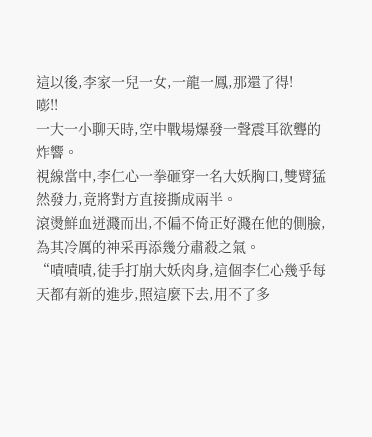這以後,李家一兒一女,一龍一鳳,那還了得!
嘭!!
一大一小聊天時,空中戰場爆發一聲震耳欲聾的炸響。
視線當中,李仁心一拳砸穿一名大妖胸口,雙臂猛然發力,竟將對方直接撕成兩半。
滾燙鮮血迸濺而出,不偏不倚正好濺在他的側臉,為其冷厲的神采再添幾分肅殺之氣。
“嘖嘖嘖,徒手打崩大妖肉身,這個李仁心幾乎每天都有新的進步,照這麼下去,用不了多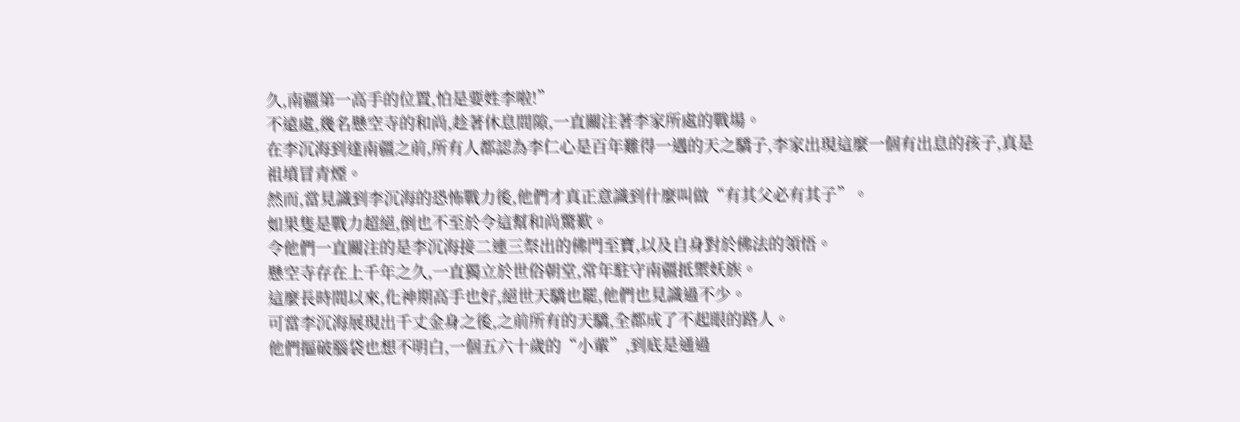久,南疆第一高手的位置,怕是要姓李啦!”
不遠處,幾名懸空寺的和尚,趁著休息間隙,一直關注著李家所處的戰場。
在李沉海到達南疆之前,所有人都認為李仁心是百年難得一遇的天之驕子,李家出現這麼一個有出息的孩子,真是祖墳冒青煙。
然而,當見識到李沉海的恐怖戰力後,他們才真正意識到什麼叫做“有其父必有其子”。
如果隻是戰力超絕,倒也不至於令這幫和尚驚歎。
令他們一直關注的是李沉海接二連三祭出的佛門至寶,以及自身對於佛法的領悟。
懸空寺存在上千年之久,一直獨立於世俗朝堂,常年駐守南疆抵禦妖族。
這麼長時間以來,化神期高手也好,絕世天驕也罷,他們也見識過不少。
可當李沉海展現出千丈金身之後,之前所有的天驕,全都成了不起眼的路人。
他們摳破腦袋也想不明白,一個五六十歲的“小輩”,到底是通過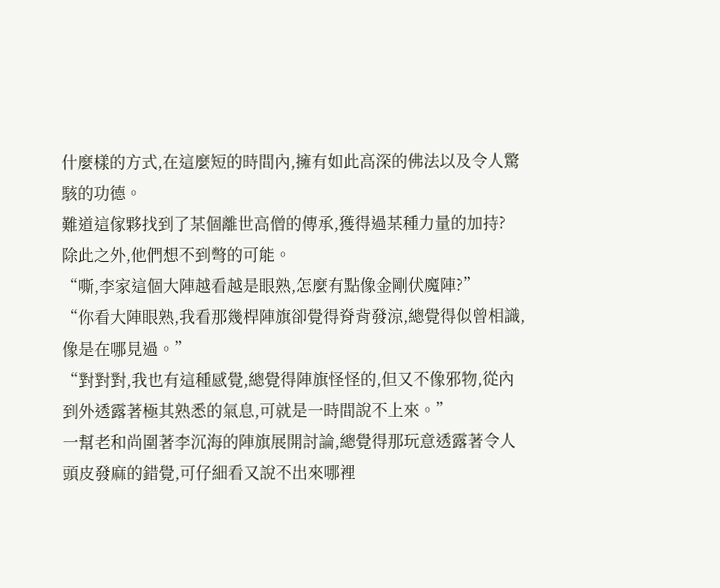什麼樣的方式,在這麼短的時間內,擁有如此高深的佛法以及令人驚駭的功德。
難道這傢夥找到了某個離世高僧的傳承,獲得過某種力量的加持?
除此之外,他們想不到彆的可能。
“嘶,李家這個大陣越看越是眼熟,怎麼有點像金剛伏魔陣?”
“你看大陣眼熟,我看那幾桿陣旗卻覺得脊背發涼,總覺得似曾相識,像是在哪見過。”
“對對對,我也有這種感覺,總覺得陣旗怪怪的,但又不像邪物,從內到外透露著極其熟悉的氣息,可就是一時間說不上來。”
一幫老和尚圍著李沉海的陣旗展開討論,總覺得那玩意透露著令人頭皮發麻的錯覺,可仔細看又說不出來哪裡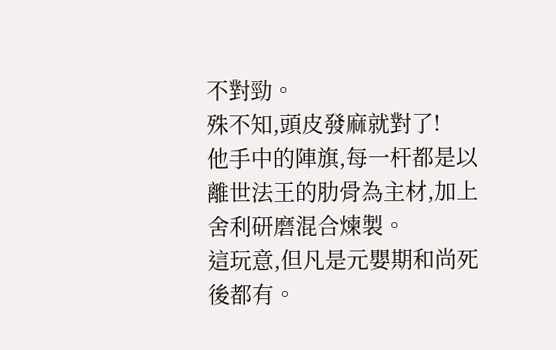不對勁。
殊不知,頭皮發麻就對了!
他手中的陣旗,每一杆都是以離世法王的肋骨為主材,加上舍利研磨混合煉製。
這玩意,但凡是元嬰期和尚死後都有。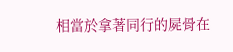相當於拿著同行的屍骨在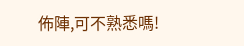佈陣,可不熟悉嗎!